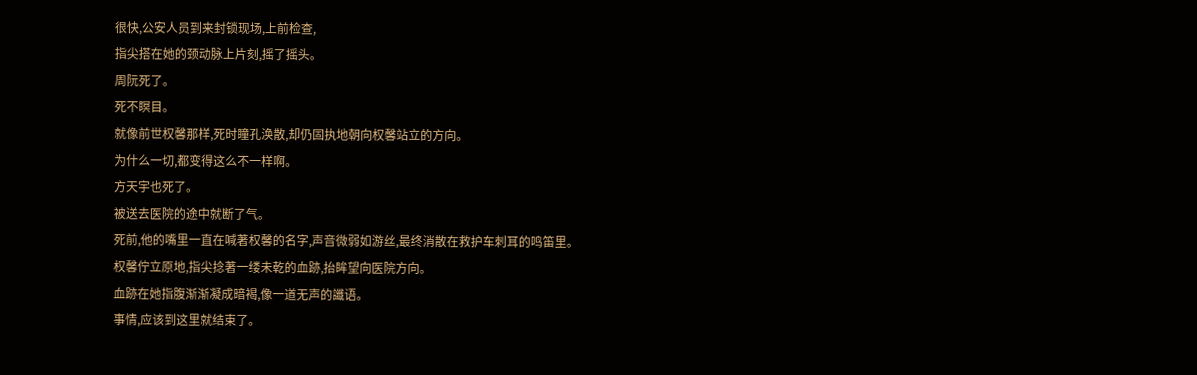很快,公安人员到来封锁现场,上前检查,
指尖搭在她的颈动脉上片刻,摇了摇头。
周阮死了。
死不瞑目。
就像前世权馨那样,死时瞳孔涣散,却仍固执地朝向权馨站立的方向。
为什么一切,都变得这么不一样啊。
方天宇也死了。
被送去医院的途中就断了气。
死前,他的嘴里一直在喊著权馨的名字,声音微弱如游丝,最终消散在救护车刺耳的鸣笛里。
权馨佇立原地,指尖捻著一缕未乾的血跡,抬眸望向医院方向。
血跡在她指腹渐渐凝成暗褐,像一道无声的讖语。
事情,应该到这里就结束了。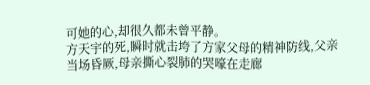可她的心,却很久都未曾平静。
方天宇的死,瞬时就击垮了方家父母的精神防线,父亲当场昏厥,母亲撕心裂肺的哭嚎在走廊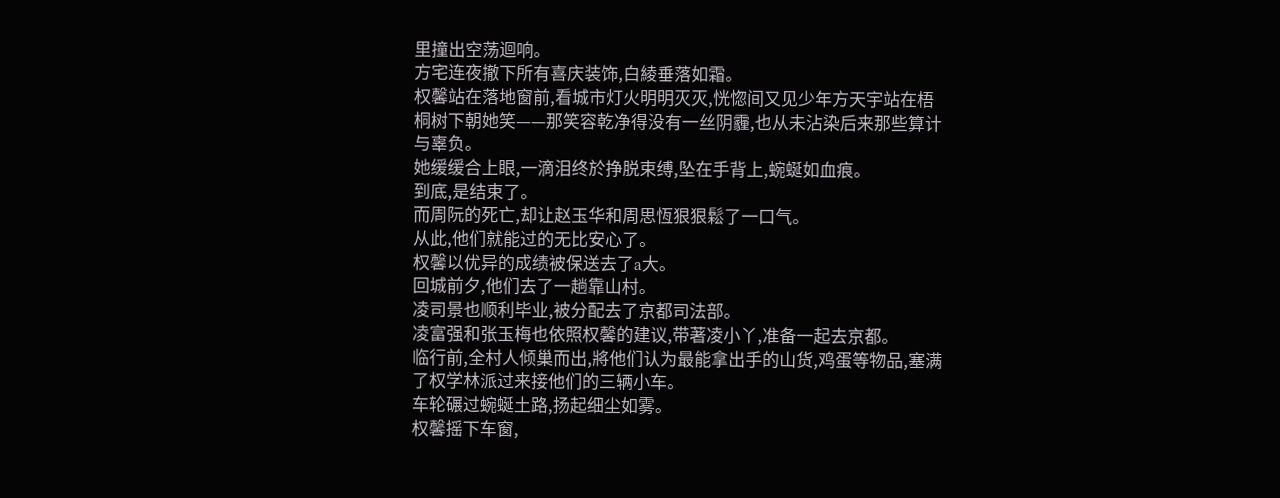里撞出空荡迴响。
方宅连夜撤下所有喜庆装饰,白綾垂落如霜。
权馨站在落地窗前,看城市灯火明明灭灭,恍惚间又见少年方天宇站在梧桐树下朝她笑——那笑容乾净得没有一丝阴霾,也从未沾染后来那些算计与辜负。
她缓缓合上眼,一滴泪终於挣脱束缚,坠在手背上,蜿蜒如血痕。
到底,是结束了。
而周阮的死亡,却让赵玉华和周思恆狠狠鬆了一口气。
从此,他们就能过的无比安心了。
权馨以优异的成绩被保送去了a大。
回城前夕,他们去了一趟靠山村。
凌司景也顺利毕业,被分配去了京都司法部。
凌富强和张玉梅也依照权馨的建议,带著凌小丫,准备一起去京都。
临行前,全村人倾巢而出,將他们认为最能拿出手的山货,鸡蛋等物品,塞满了权学林派过来接他们的三辆小车。
车轮碾过蜿蜒土路,扬起细尘如雾。
权馨摇下车窗,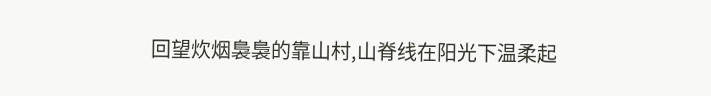回望炊烟裊裊的靠山村,山脊线在阳光下温柔起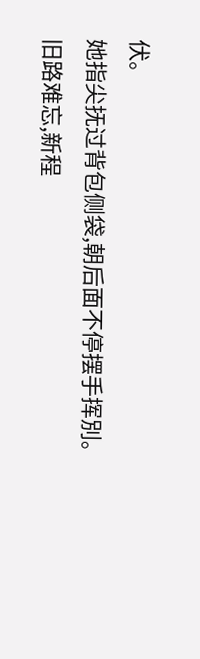伏。
她指尖抚过背包侧袋,朝后面不停摆手挥別。
旧路难忘,新程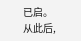已启。
从此后,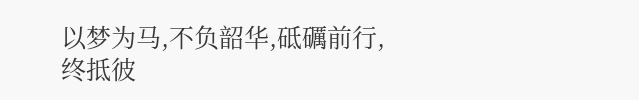以梦为马,不负韶华,砥礪前行,终抵彼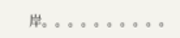岸。。。。。。。。。。